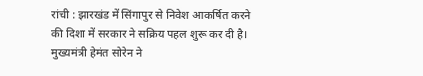रांची : झारखंड में सिंगापुर से निवेश आकर्षित करने की दिशा में सरकार ने सक्रिय पहल शुरू कर दी है। मुख्यमंत्री हेमंत सोरेन ने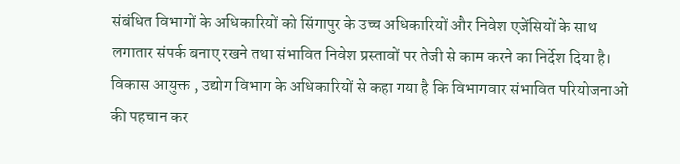संबंधित विभागों के अधिकारियों को सिंगापुर के उच्च अधिकारियों और निवेश एजेंसियों के साथ लगातार संपर्क बनाए रखने तथा संभावित निवेश प्रस्तावों पर तेजी से काम करने का निर्देश दिया है। विकास आयुक्त , उद्योग विभाग के अधिकारियों से कहा गया है कि विभागवार संभावित परियोजनाओं की पहचान कर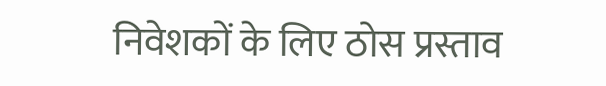निवेशकों के लिए ठोस प्रस्ताव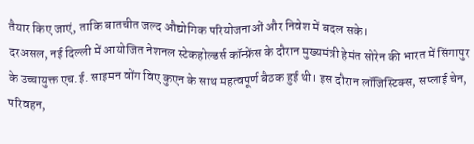तैयार किए जाएं, ताकि बातचीत जल्द औद्योगिक परियोजनाओं और निवेश में बदल सके।
दरअसल, नई दिल्ली में आयोजित नेशनल स्टेकहोल्डर्स कॉन्फ्रेंस के दौरान मुख्यमंत्री हेमंत सोरेन की भारत में सिंगापुर के उच्चायुक्त एच.ई. साइमन वोंग विए कुएन के साथ महत्वपूर्ण बैठक हुई थी। इस दौरान लॉजिस्टिक्स, सप्लाई चेन, परिवहन,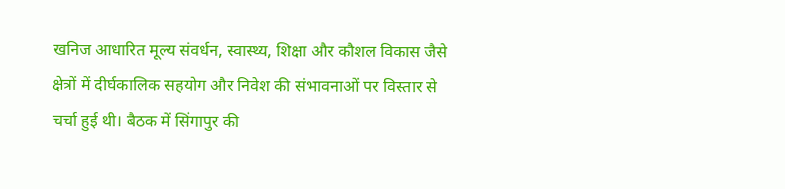खनिज आधारित मूल्य संवर्धन, स्वास्थ्य, शिक्षा और कौशल विकास जैसे क्षेत्रों में दीर्घकालिक सहयोग और निवेश की संभावनाओं पर विस्तार से चर्चा हुई थी। बैठक में सिंगापुर की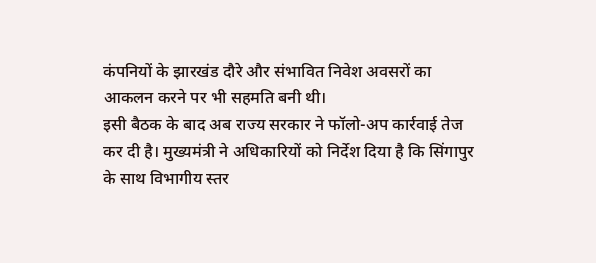कंपनियों के झारखंड दौरे और संभावित निवेश अवसरों का आकलन करने पर भी सहमति बनी थी।
इसी बैठक के बाद अब राज्य सरकार ने फॉलो-अप कार्रवाई तेज कर दी है। मुख्यमंत्री ने अधिकारियों को निर्देश दिया है कि सिंगापुर के साथ विभागीय स्तर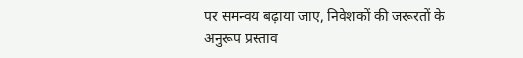पर समन्वय बढ़ाया जाए, निवेशकों की जरूरतों के अनुरूप प्रस्ताव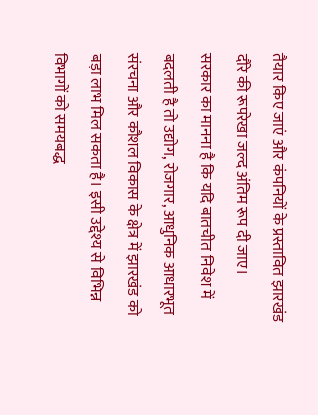तैयार किए जाएं और कंपनियों के प्रस्तावित झारखंड दौरे की रूपरेखा जल्द अंतिम रूप दी जाए।
सरकार का मानना है कि यदि बातचीत निवेश में बदलती है तो उद्योग, रोजगार, आधुनिक आधारभूत संरचना और कौशल विकास के क्षेत्र में झारखंड को बड़ा लाभ मिल सकता है। इसी उद्देश्य से विभिन्न विभागों को समयबद्ध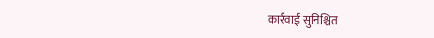कार्रवाई सुनिश्चित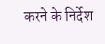करने के निर्देश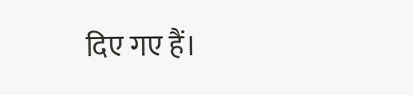दिए गए हैं।